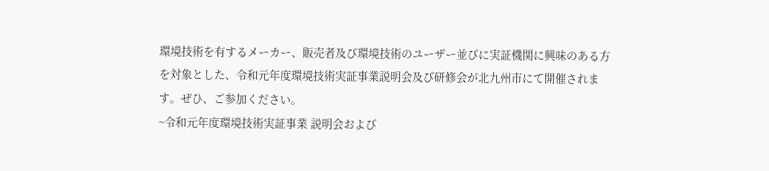環境技術を有するメーカー、販売者及び環境技術のユーザー並びに実証機関に興味のある方を対象とした、令和元年度環境技術実証事業説明会及び研修会が北九州市にて開催されます。ぜひ、ご参加ください。
~令和元年度環境技術実証事業 説明会および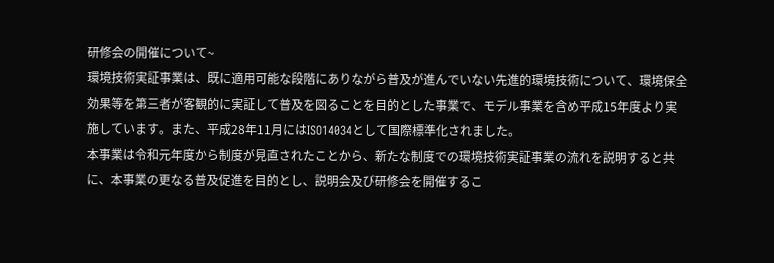研修会の開催について~
環境技術実証事業は、既に適用可能な段階にありながら普及が進んでいない先進的環境技術について、環境保全効果等を第三者が客観的に実証して普及を図ることを目的とした事業で、モデル事業を含め平成15年度より実施しています。また、平成28年11月にはISO14034として国際標準化されました。
本事業は令和元年度から制度が見直されたことから、新たな制度での環境技術実証事業の流れを説明すると共に、本事業の更なる普及促進を目的とし、説明会及び研修会を開催するこ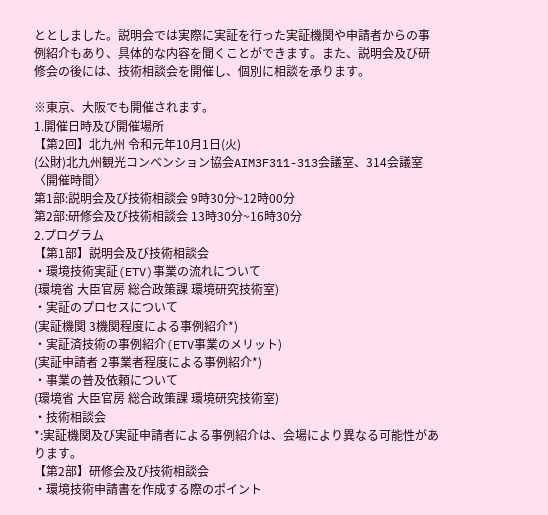ととしました。説明会では実際に実証を行った実証機関や申請者からの事例紹介もあり、具体的な内容を聞くことができます。また、説明会及び研修会の後には、技術相談会を開催し、個別に相談を承ります。

※東京、大阪でも開催されます。
1.開催日時及び開催場所
【第2回】北九州 令和元年10月1日(火)
(公財)北九州観光コンベンション協会AIM3F311-313会議室、314会議室
〈開催時間〉
第1部:説明会及び技術相談会 9時30分~12時00分
第2部:研修会及び技術相談会 13時30分~16時30分
2.プログラム
【第1部】説明会及び技術相談会
・環境技術実証(ETV)事業の流れについて
(環境省 大臣官房 総合政策課 環境研究技術室)
・実証のプロセスについて
(実証機関 3機関程度による事例紹介*)
・実証済技術の事例紹介(ETV事業のメリット)
(実証申請者 2事業者程度による事例紹介*)
・事業の普及依頼について
(環境省 大臣官房 総合政策課 環境研究技術室)
・技術相談会
*:実証機関及び実証申請者による事例紹介は、会場により異なる可能性があります。
【第2部】研修会及び技術相談会
・環境技術申請書を作成する際のポイント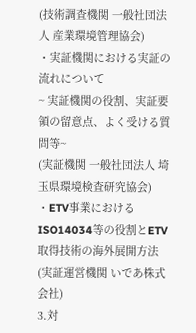(技術調査機関 一般社団法人 産業環境管理協会)
・実証機関における実証の流れについて
~ 実証機関の役割、実証要領の留意点、よく受ける質問等~
(実証機関 一般社団法人 埼玉県環境検査研究協会)
・ETV事業におけるISO14034等の役割とETV取得技術の海外展開方法
(実証運営機関 いであ株式会社)
3.対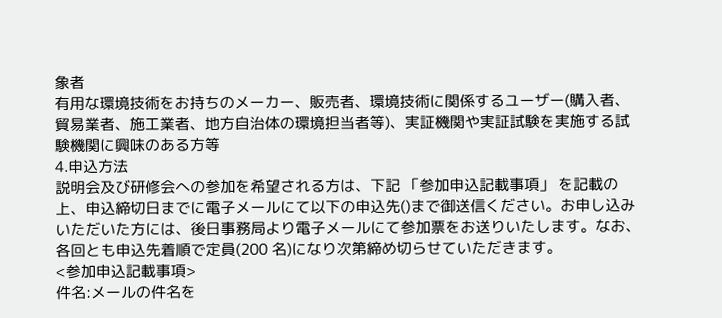象者
有用な環境技術をお持ちのメーカー、販売者、環境技術に関係するユーザー(購入者、貿易業者、施工業者、地方自治体の環境担当者等)、実証機関や実証試験を実施する試験機関に興味のある方等
4.申込方法
説明会及び研修会への参加を希望される方は、下記 「参加申込記載事項」 を記載の上、申込締切日までに電子メールにて以下の申込先()まで御送信ください。お申し込みいただいた方には、後日事務局より電子メールにて参加票をお送りいたします。なお、各回とも申込先着順で定員(200 名)になり次第締め切らせていただきます。
<参加申込記載事項>
件名:メールの件名を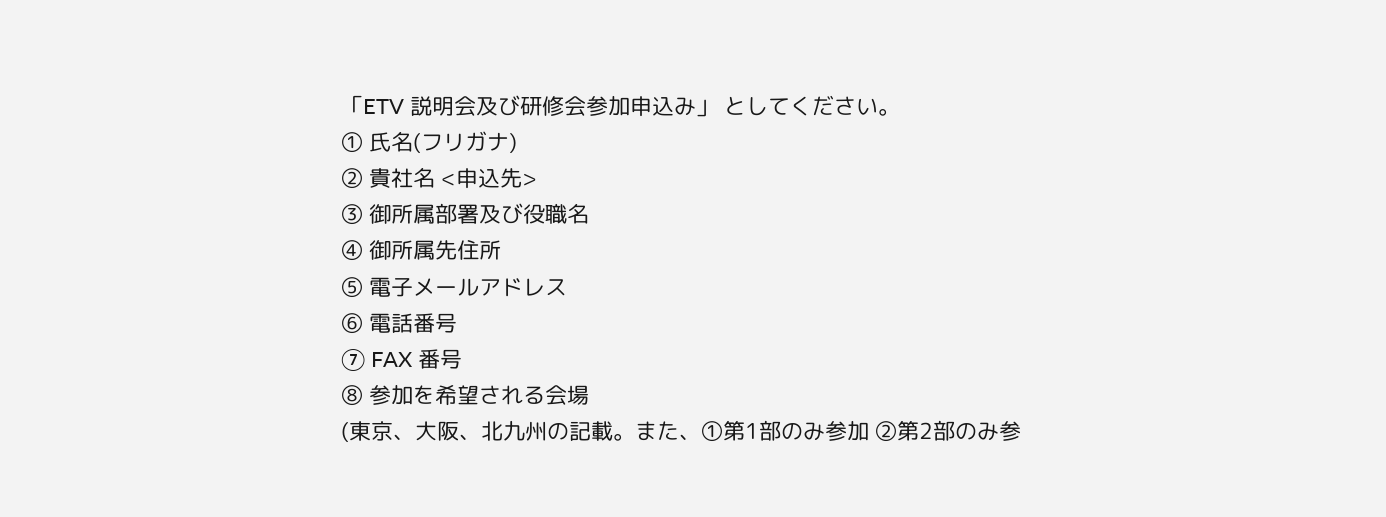「ETV 説明会及び研修会参加申込み」 としてください。
① 氏名(フリガナ)
② 貴社名 <申込先>
③ 御所属部署及び役職名
④ 御所属先住所
⑤ 電子メールアドレス
⑥ 電話番号
⑦ FAX 番号
⑧ 参加を希望される会場
(東京、大阪、北九州の記載。また、①第1部のみ参加 ②第2部のみ参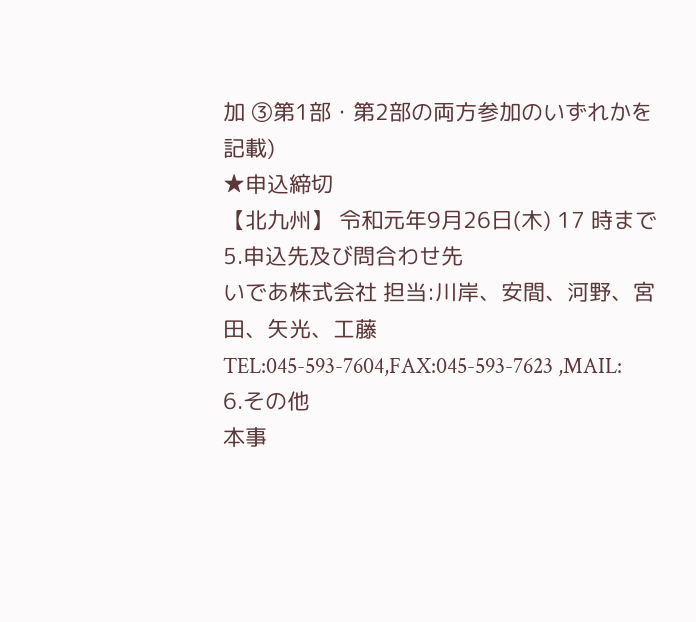加 ③第1部・第2部の両方参加のいずれかを記載)
★申込締切
【北九州】 令和元年9月26日(木) 17 時まで
5.申込先及び問合わせ先
いであ株式会社 担当:川岸、安間、河野、宮田、矢光、工藤
TEL:045-593-7604,FAX:045-593-7623 ,MAIL:
6.その他
本事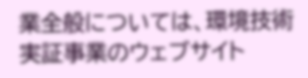業全般については、環境技術実証事業のウェブサイト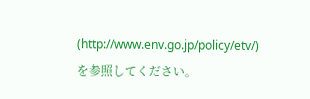(http://www.env.go.jp/policy/etv/)を参照してください。